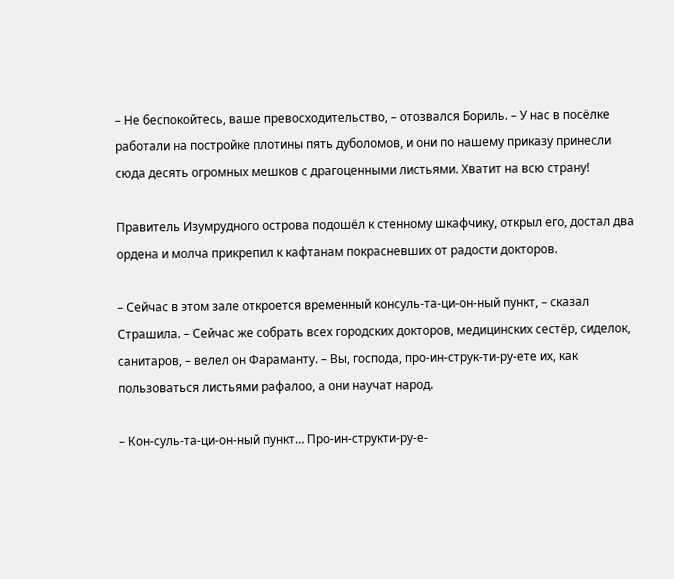– Не беспокойтесь, ваше превосходительство, – отозвался Бориль. – У нас в посёлке работали на постройке плотины пять дуболомов, и они по нашему приказу принесли сюда десять огромных мешков с драгоценными листьями. Хватит на всю страну!

Правитель Изумрудного острова подошёл к стенному шкафчику, открыл его, достал два ордена и молча прикрепил к кафтанам покрасневших от радости докторов.

– Сейчас в этом зале откроется временный консуль-та-ци-он-ный пункт, – сказал Страшила. – Сейчас же собрать всех городских докторов, медицинских сестёр, сиделок, санитаров, – велел он Фараманту. – Вы, господа, про-ин-струк-ти-ру-ете их, как пользоваться листьями рафалоо, а они научат народ.

– Кон-суль-та-ци-он-ный пункт… Про-ин-структи-ру-е-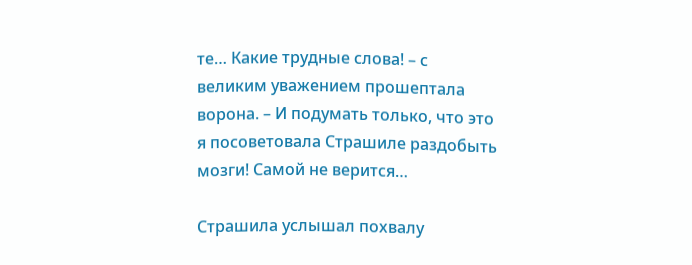те… Какие трудные слова! – с великим уважением прошептала ворона. – И подумать только, что это я посоветовала Страшиле раздобыть мозги! Самой не верится…

Страшила услышал похвалу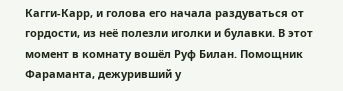Кагги-Карр, и голова его начала раздуваться от гордости, из неё полезли иголки и булавки. В этот момент в комнату вошёл Руф Билан. Помощник Фараманта, дежуривший у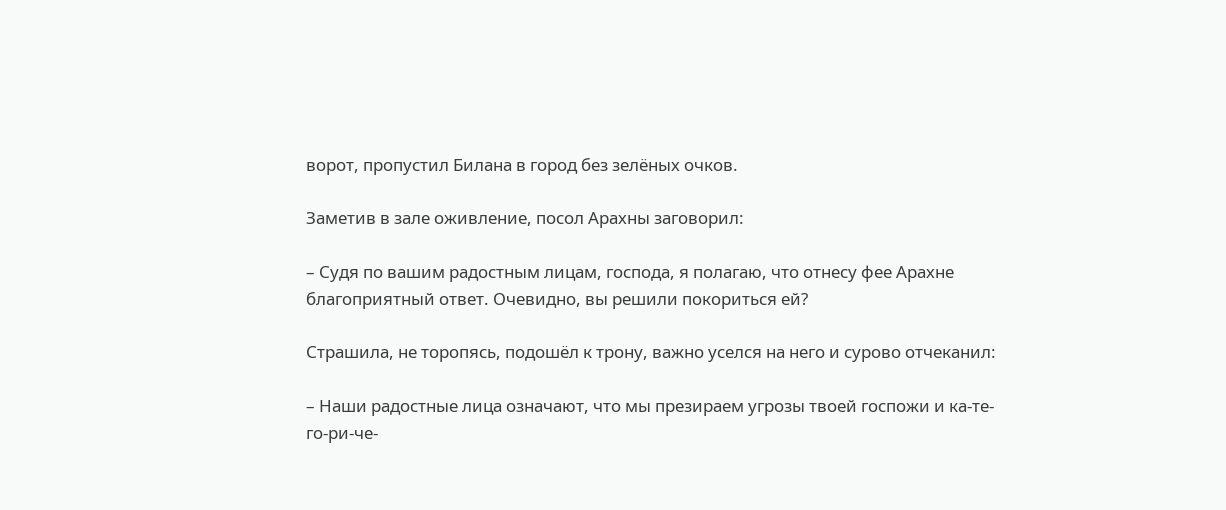ворот, пропустил Билана в город без зелёных очков.

Заметив в зале оживление, посол Арахны заговорил:

– Судя по вашим радостным лицам, господа, я полагаю, что отнесу фее Арахне благоприятный ответ. Очевидно, вы решили покориться ей?

Страшила, не торопясь, подошёл к трону, важно уселся на него и сурово отчеканил:

– Наши радостные лица означают, что мы презираем угрозы твоей госпожи и ка-те-го-ри-че-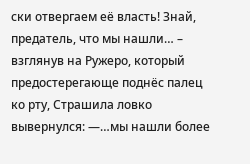ски отвергаем её власть! Знай, предатель, что мы нашли… – взглянув на Ружеро, который предостерегающе поднёс палец ко рту, Страшила ловко вывернулся: —…мы нашли более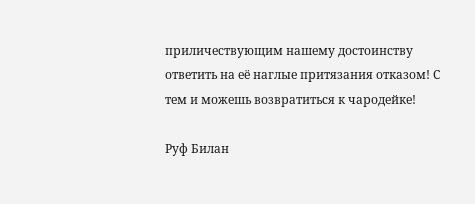приличествующим нашему достоинству ответить на её наглые притязания отказом! С тем и можешь возвратиться к чародейке!

Руф Билан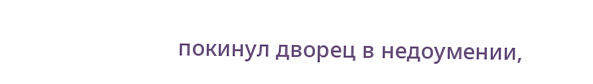покинул дворец в недоумении,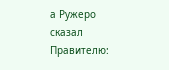а Ружеро сказал Правителю: